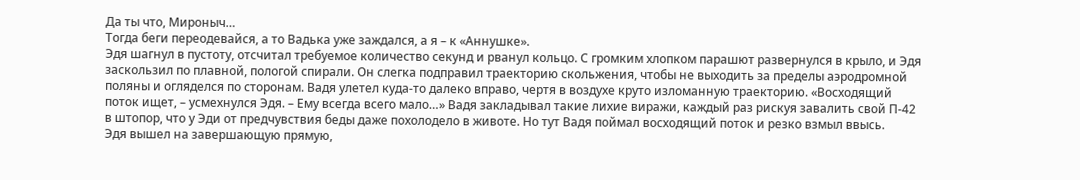Да ты что, Мироныч…
Тогда беги переодевайся, а то Вадька уже заждался, а я – к «Аннушке».
Эдя шагнул в пустоту, отсчитал требуемое количество секунд и рванул кольцо. С громким хлопком парашют развернулся в крыло, и Эдя заскользил по плавной, пологой спирали. Он слегка подправил траекторию скольжения, чтобы не выходить за пределы аэродромной поляны и огляделся по сторонам. Вадя улетел куда-то далеко вправо, чертя в воздухе круто изломанную траекторию. «Восходящий поток ищет, – усмехнулся Эдя. – Ему всегда всего мало…» Вадя закладывал такие лихие виражи, каждый раз рискуя завалить свой П-42 в штопор, что у Эди от предчувствия беды даже похолодело в животе. Но тут Вадя поймал восходящий поток и резко взмыл ввысь.
Эдя вышел на завершающую прямую,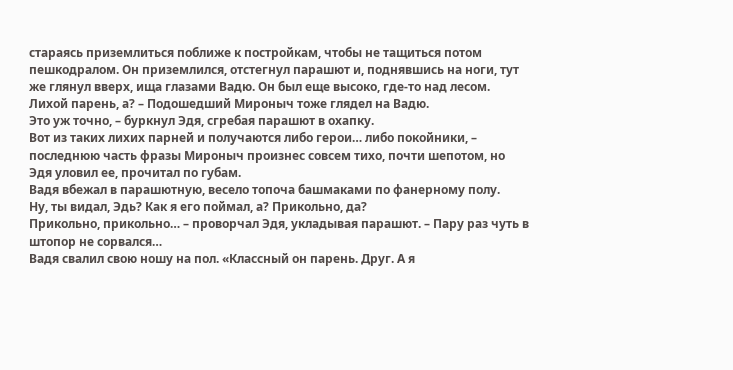стараясь приземлиться поближе к постройкам, чтобы не тащиться потом пешкодралом. Он приземлился, отстегнул парашют и, поднявшись на ноги, тут же глянул вверх, ища глазами Вадю. Он был еще высоко, где-то над лесом.
Лихой парень, а? – Подошедший Мироныч тоже глядел на Вадю.
Это уж точно, – буркнул Эдя, сгребая парашют в охапку.
Вот из таких лихих парней и получаются либо герои… либо покойники, – последнюю часть фразы Мироныч произнес совсем тихо, почти шепотом, но Эдя уловил ее, прочитал по губам.
Вадя вбежал в парашютную, весело топоча башмаками по фанерному полу.
Ну, ты видал, Эдь? Как я его поймал, а? Прикольно, да?
Прикольно, прикольно… – проворчал Эдя, укладывая парашют. – Пару раз чуть в штопор не сорвался…
Вадя свалил свою ношу на пол. «Классный он парень. Друг. А я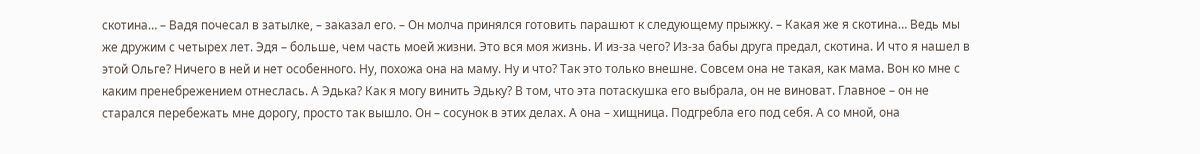скотина… – Вадя почесал в затылке, – заказал его. – Он молча принялся готовить парашют к следующему прыжку. – Какая же я скотина… Ведь мы же дружим с четырех лет. Эдя – больше, чем часть моей жизни. Это вся моя жизнь. И из-за чего? Из-за бабы друга предал, скотина. И что я нашел в этой Ольге? Ничего в ней и нет особенного. Ну, похожа она на маму. Ну и что? Так это только внешне. Совсем она не такая, как мама. Вон ко мне с каким пренебрежением отнеслась. А Эдька? Как я могу винить Эдьку? В том, что эта потаскушка его выбрала, он не виноват. Главное – он не старался перебежать мне дорогу, просто так вышло. Он – сосунок в этих делах. А она – хищница. Подгребла его под себя. А со мной, она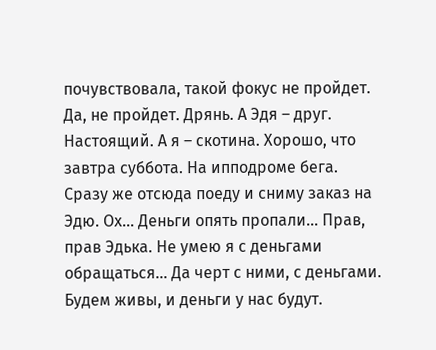почувствовала, такой фокус не пройдет. Да, не пройдет. Дрянь. А Эдя – друг. Настоящий. А я – скотина. Хорошо, что завтра суббота. На ипподроме бега. Сразу же отсюда поеду и сниму заказ на Эдю. Ох… Деньги опять пропали… Прав, прав Эдька. Не умею я с деньгами обращаться… Да черт с ними, с деньгами. Будем живы, и деньги у нас будут.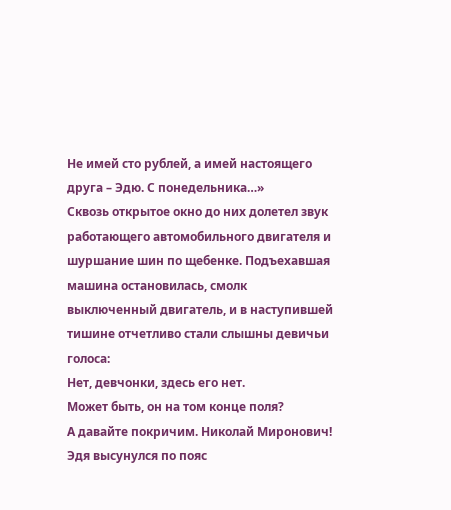Не имей сто рублей, а имей настоящего друга – Эдю. С понедельника…»
Сквозь открытое окно до них долетел звук работающего автомобильного двигателя и шуршание шин по щебенке. Подъехавшая машина остановилась, смолк выключенный двигатель, и в наступившей тишине отчетливо стали слышны девичьи голоса:
Нет, девчонки, здесь его нет.
Может быть, он на том конце поля?
А давайте покричим. Николай Миронович!
Эдя высунулся по пояс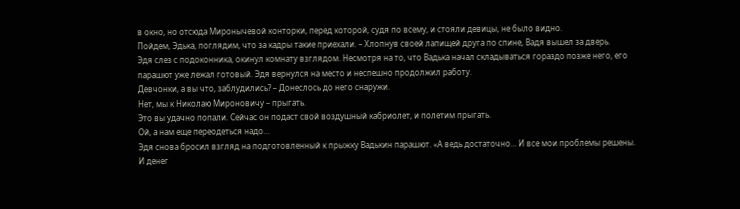в окно, но отсюда Миронычевой конторки, перед которой, судя по всему, и стояли девицы, не было видно.
Пойдем, Эдька, поглядим, что за кадры такие приехали. – Хлопнув своей лапищей друга по спине, Вадя вышел за дверь.
Эдя слез с подоконника, окинул комнату взглядом. Несмотря на то, что Вадька начал складываться гораздо позже него, его парашют уже лежал готовый. Эдя вернулся на место и неспешно продолжил работу.
Девчонки, а вы что, заблудились? – Донеслось до него снаружи.
Нет, мы к Николаю Мироновичу – прыгать.
Это вы удачно попали. Сейчас он подаст свой воздушный кабриолет, и полетим прыгать.
Ой, а нам еще переодеться надо…
Эдя снова бросил взгляд на подготовленный к прыжку Вадькин парашют. «А ведь достаточно… И все мои проблемы решены. И денег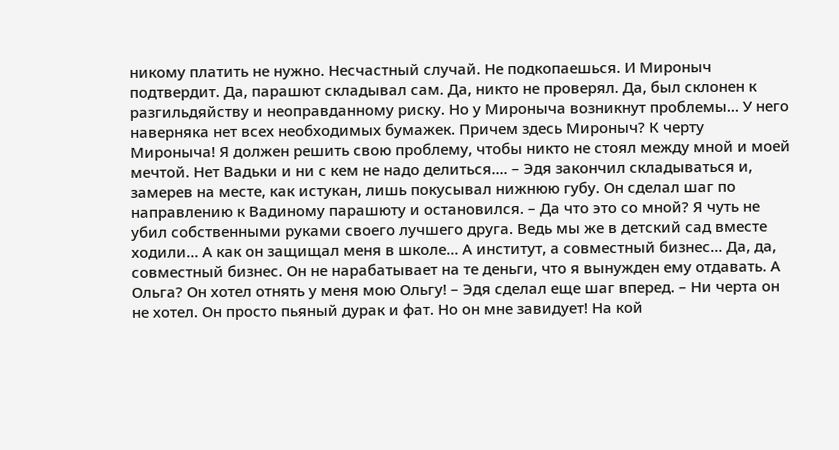никому платить не нужно. Несчастный случай. Не подкопаешься. И Мироныч подтвердит. Да, парашют складывал сам. Да, никто не проверял. Да, был склонен к разгильдяйству и неоправданному риску. Но у Мироныча возникнут проблемы… У него наверняка нет всех необходимых бумажек. Причем здесь Мироныч? К черту Мироныча! Я должен решить свою проблему, чтобы никто не стоял между мной и моей мечтой. Нет Вадьки и ни с кем не надо делиться…. – Эдя закончил складываться и, замерев на месте, как истукан, лишь покусывал нижнюю губу. Он сделал шаг по направлению к Вадиному парашюту и остановился. – Да что это со мной? Я чуть не убил собственными руками своего лучшего друга. Ведь мы же в детский сад вместе ходили… А как он защищал меня в школе… А институт, а совместный бизнес… Да, да, совместный бизнес. Он не нарабатывает на те деньги, что я вынужден ему отдавать. А Ольга? Он хотел отнять у меня мою Ольгу! – Эдя сделал еще шаг вперед. – Ни черта он не хотел. Он просто пьяный дурак и фат. Но он мне завидует! На кой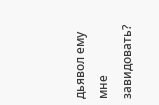дьявол ему мне завидовать?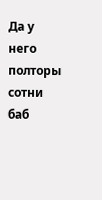Да у него полторы сотни баб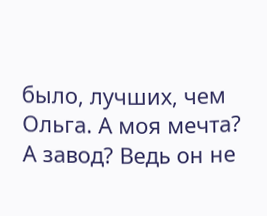было, лучших, чем Ольга. А моя мечта? А завод? Ведь он не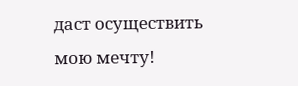даст осуществить мою мечту!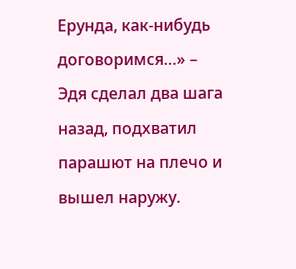Ерунда, как-нибудь договоримся…» – Эдя сделал два шага назад, подхватил парашют на плечо и вышел наружу.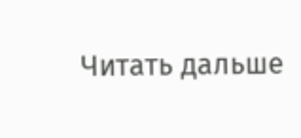Читать дальше